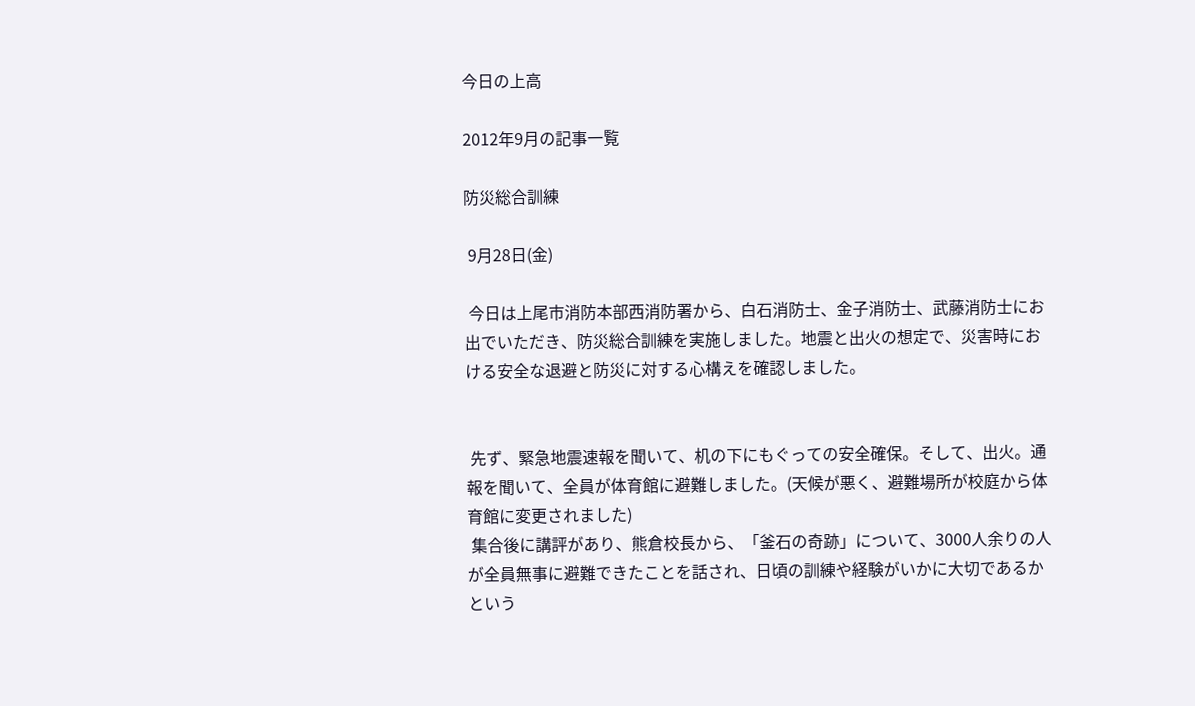今日の上高

2012年9月の記事一覧

防災総合訓練

 9月28日(金)

 今日は上尾市消防本部西消防署から、白石消防士、金子消防士、武藤消防士にお出でいただき、防災総合訓練を実施しました。地震と出火の想定で、災害時における安全な退避と防災に対する心構えを確認しました。


 先ず、緊急地震速報を聞いて、机の下にもぐっての安全確保。そして、出火。通報を聞いて、全員が体育館に避難しました。(天候が悪く、避難場所が校庭から体育館に変更されました)
 集合後に講評があり、熊倉校長から、「釜石の奇跡」について、3000人余りの人が全員無事に避難できたことを話され、日頃の訓練や経験がいかに大切であるかという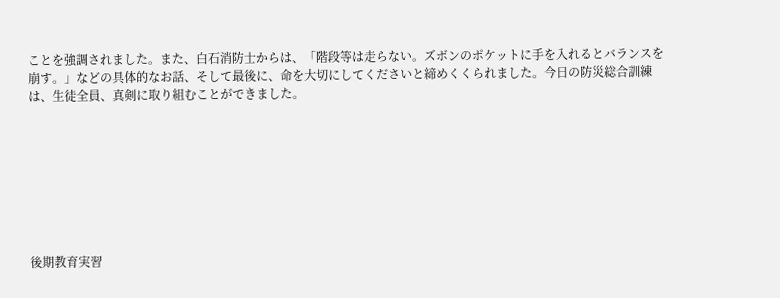ことを強調されました。また、白石消防士からは、「階段等は走らない。ズボンのポケットに手を入れるとバランスを崩す。」などの具体的なお話、そして最後に、命を大切にしてくださいと締めくくられました。今日の防災総合訓練は、生徒全員、真剣に取り組むことができました。








後期教育実習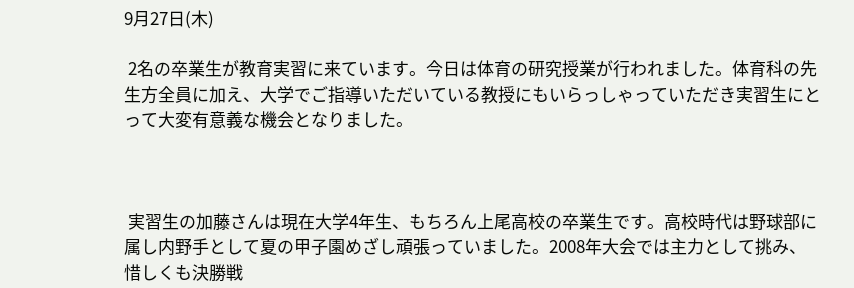9月27日(木)

 2名の卒業生が教育実習に来ています。今日は体育の研究授業が行われました。体育科の先生方全員に加え、大学でご指導いただいている教授にもいらっしゃっていただき実習生にとって大変有意義な機会となりました。



 実習生の加藤さんは現在大学4年生、もちろん上尾高校の卒業生です。高校時代は野球部に属し内野手として夏の甲子園めざし頑張っていました。2008年大会では主力として挑み、惜しくも決勝戦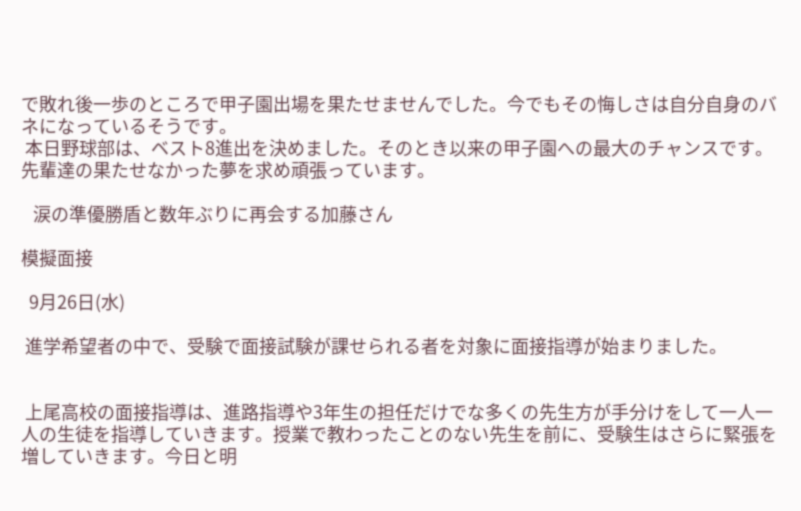で敗れ後一歩のところで甲子園出場を果たせませんでした。今でもその悔しさは自分自身のバネになっているそうです。
 本日野球部は、ベスト8進出を決めました。そのとき以来の甲子園への最大のチャンスです。先輩達の果たせなかった夢を求め頑張っています。

   涙の準優勝盾と数年ぶりに再会する加藤さん

模擬面接

  9月26日(水)

 進学希望者の中で、受験で面接試験が課せられる者を対象に面接指導が始まりました。


 上尾高校の面接指導は、進路指導や3年生の担任だけでな多くの先生方が手分けをして一人一人の生徒を指導していきます。授業で教わったことのない先生を前に、受験生はさらに緊張を増していきます。今日と明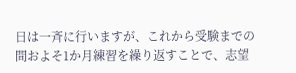日は一斉に行いますが、これから受験までの間およそ1か月練習を繰り返すことで、志望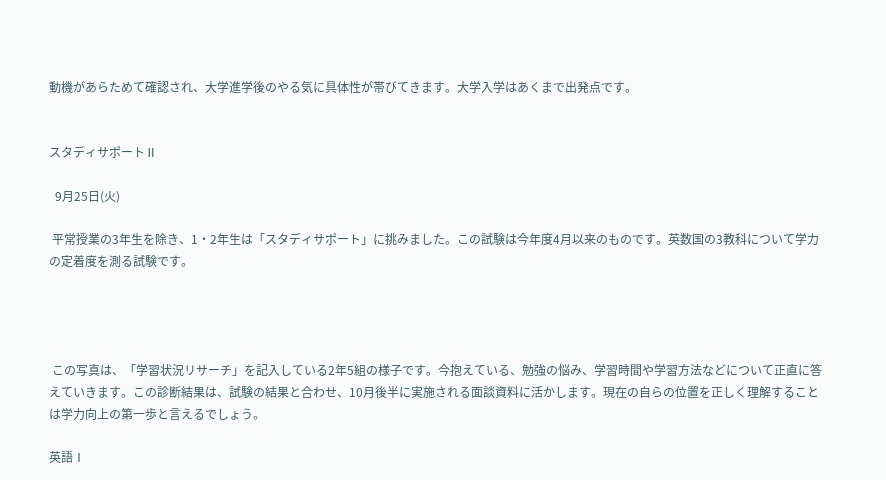動機があらためて確認され、大学進学後のやる気に具体性が帯びてきます。大学入学はあくまで出発点です。


スタディサポートⅡ

  9月25日(火)

 平常授業の3年生を除き、1・2年生は「スタディサポート」に挑みました。この試験は今年度4月以来のものです。英数国の3教科について学力の定着度を測る試験です。




 この写真は、「学習状況リサーチ」を記入している2年5組の様子です。今抱えている、勉強の悩み、学習時間や学習方法などについて正直に答えていきます。この診断結果は、試験の結果と合わせ、10月後半に実施される面談資料に活かします。現在の自らの位置を正しく理解することは学力向上の第一歩と言えるでしょう。

英語Ⅰ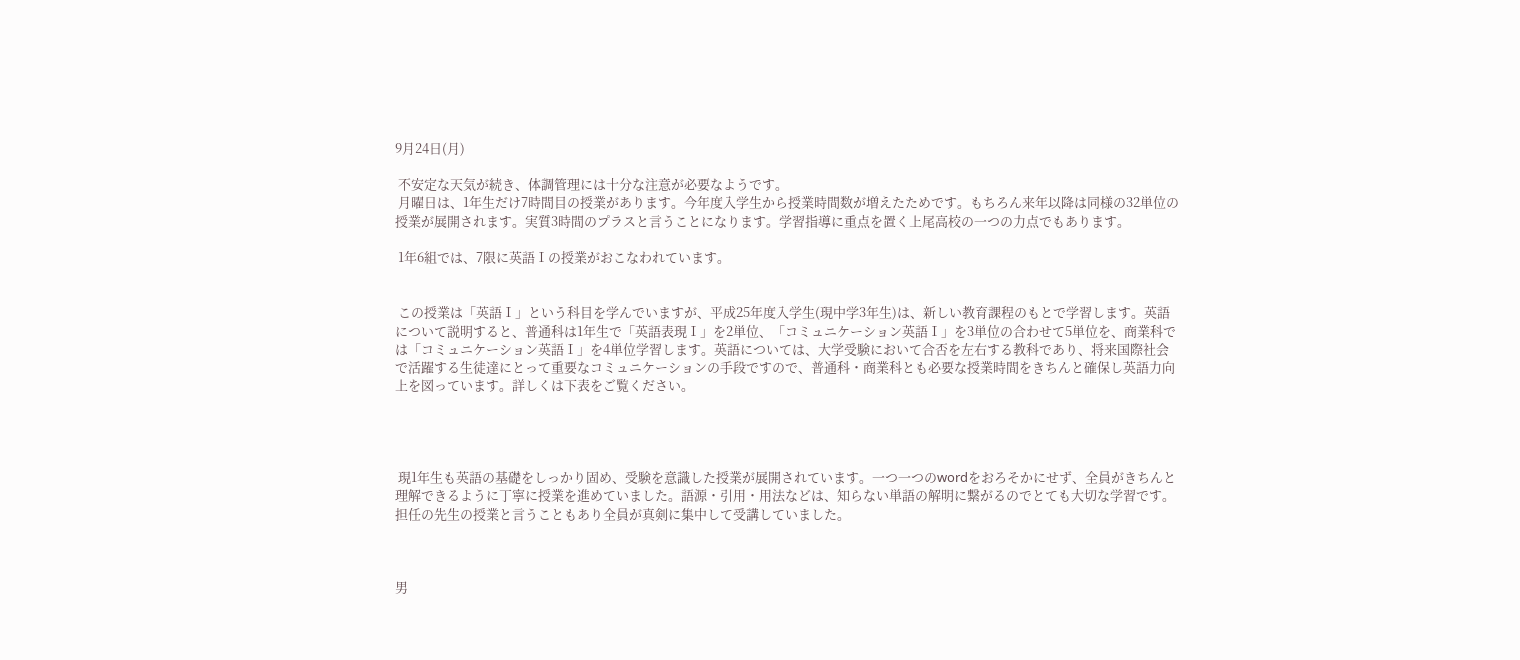9月24日(月)

 不安定な天気が続き、体調管理には十分な注意が必要なようです。
 月曜日は、1年生だけ7時間目の授業があります。今年度入学生から授業時間数が増えたためです。もちろん来年以降は同様の32単位の授業が展開されます。実質3時間のプラスと言うことになります。学習指導に重点を置く上尾高校の一つの力点でもあります。

 1年6組では、7限に英語Ⅰの授業がおこなわれています。


 この授業は「英語Ⅰ」という科目を学んでいますが、平成25年度入学生(現中学3年生)は、新しい教育課程のもとで学習します。英語について説明すると、普通科は1年生で「英語表現Ⅰ」を2単位、「コミュニケーション英語Ⅰ」を3単位の合わせて5単位を、商業科では「コミュニケーション英語Ⅰ」を4単位学習します。英語については、大学受験において合否を左右する教科であり、将来国際社会で活躍する生徒達にとって重要なコミュニケーションの手段ですので、普通科・商業科とも必要な授業時間をきちんと確保し英語力向上を図っています。詳しくは下表をご覧ください。




 現1年生も英語の基礎をしっかり固め、受験を意識した授業が展開されています。一つ一つのwordをおろそかにせず、全員がきちんと理解できるように丁寧に授業を進めていました。語源・引用・用法などは、知らない単語の解明に繋がるのでとても大切な学習です。担任の先生の授業と言うこともあり全員が真剣に集中して受講していました。



男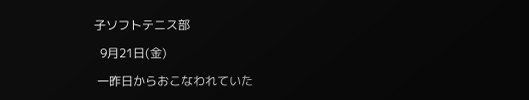子ソフトテニス部

  9月21日(金)

 一昨日からおこなわれていた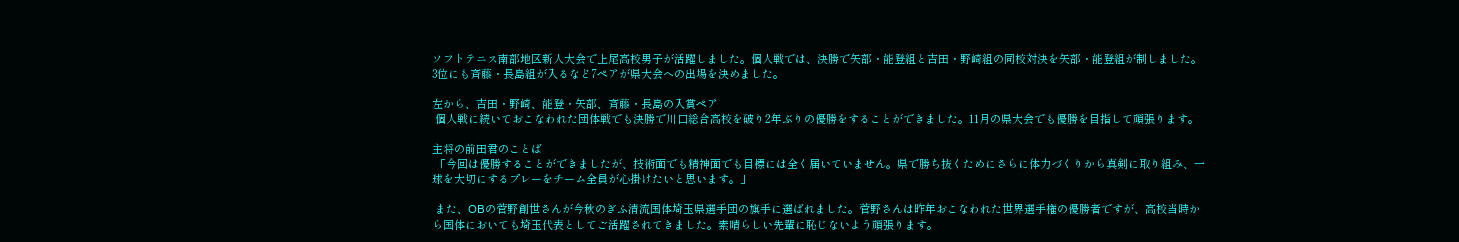ソフトテニス南部地区新人大会で上尾高校男子が活躍しました。個人戦では、決勝で矢部・能登組と吉田・野崎組の同校対決を矢部・能登組が制しました。3位にも斉藤・長島組が入るなど7ペアが県大会への出場を決めました。

左から、吉田・野崎、能登・矢部、斉藤・長島の入賞ペア
 個人戦に続いておこなわれた団体戦でも決勝で川口総合高校を破り2年ぶりの優勝をすることができました。11月の県大会でも優勝を目指して頑張ります。

主将の前田君のことば
 「今回は優勝することができましたが、技術面でも精神面でも目標には全く届いていません。県で勝ち抜くためにさらに体力づくりから真剣に取り組み、一球を大切にするプレーをチーム全員が心掛けたいと思います。」

 また、OBの菅野創世さんが今秋のぎふ清流国体埼玉県選手団の旗手に選ばれました。菅野さんは昨年おこなわれた世界選手権の優勝者ですが、高校当時から国体においても埼玉代表としてご活躍されてきました。素晴らしい先輩に恥じないよう頑張ります。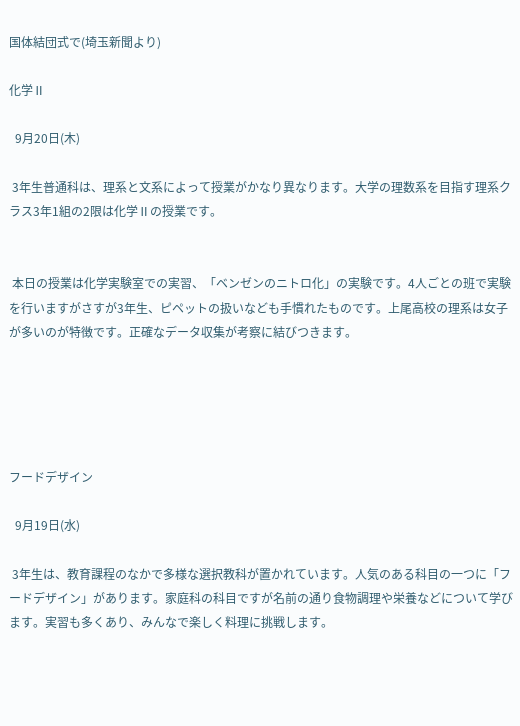国体結団式で(埼玉新聞より)

化学Ⅱ

  9月20日(木)

 3年生普通科は、理系と文系によって授業がかなり異なります。大学の理数系を目指す理系クラス3年1組の2限は化学Ⅱの授業です。


 本日の授業は化学実験室での実習、「ベンゼンのニトロ化」の実験です。4人ごとの班で実験を行いますがさすが3年生、ピペットの扱いなども手慣れたものです。上尾高校の理系は女子が多いのが特徴です。正確なデータ収集が考察に結びつきます。





フードデザイン

  9月19日(水)

 3年生は、教育課程のなかで多様な選択教科が置かれています。人気のある科目の一つに「フードデザイン」があります。家庭科の科目ですが名前の通り食物調理や栄養などについて学びます。実習も多くあり、みんなで楽しく料理に挑戦します。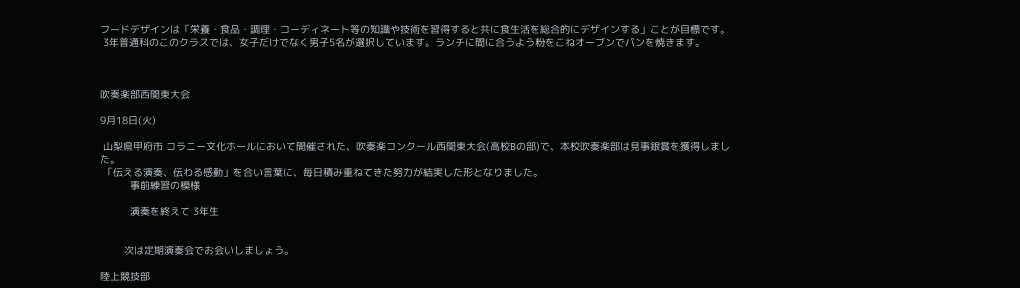フードデザインは「栄養・食品・調理・コーディネート等の知識や技術を習得すると共に食生活を総合的にデザインする」ことが目標です。
 3年普通科のこのクラスでは、女子だけでなく男子5名が選択しています。ランチに間に合うよう粉をこねオーブンでパンを焼きます。



吹奏楽部西関東大会

9月18日(火)

 山梨県甲府市 コラニー文化ホールにおいて開催された、吹奏楽コンクール西関東大会(高校Bの部)で、本校吹奏楽部は見事銀賞を獲得しました。
 「伝える演奏、伝わる感動」を合い言葉に、毎日積み重ねてきた努力が結実した形となりました。
          事前練習の模様

          演奏を終えて 3年生


        次は定期演奏会でお会いしましょう。

陸上競技部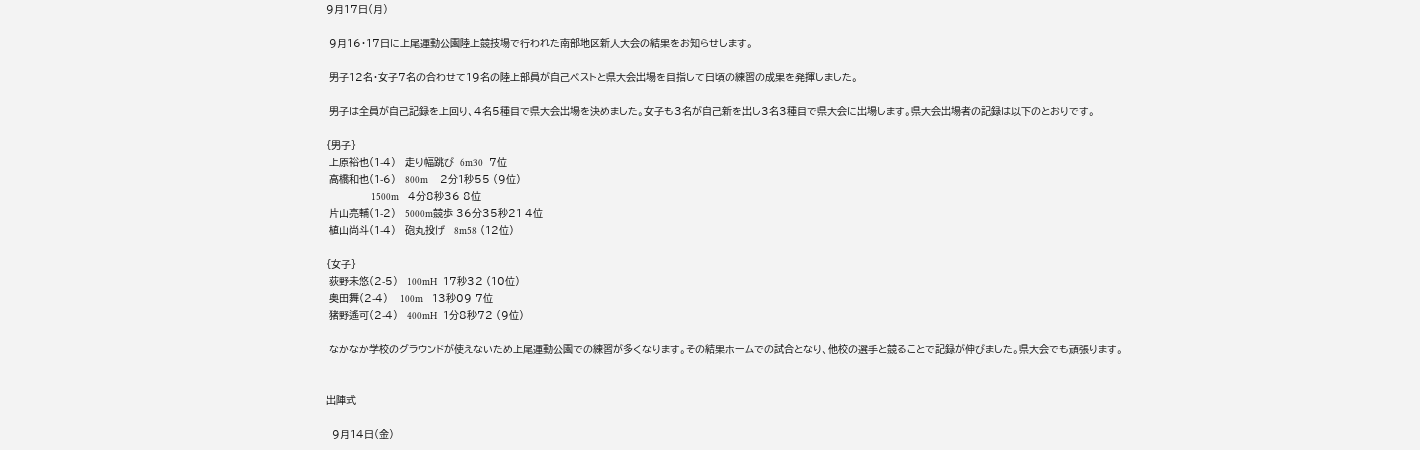9月17日(月)

 9月16・17日に上尾運動公園陸上競技場で行われた南部地区新人大会の結果をお知らせします。

 男子12名・女子7名の合わせて19名の陸上部員が自己ベストと県大会出場を目指して日頃の練習の成果を発揮しました。

 男子は全員が自己記録を上回り、4名5種目で県大会出場を決めました。女子も3名が自己新を出し3名3種目で県大会に出場します。県大会出場者の記録は以下のとおりです。

{男子}
 上原裕也(1-4)   走り幅跳び  6m30  7位
 高橋和也(1-6)   800m    2分1秒55 (9位)
               1500m   4分8秒36 8位
 片山亮輔(1-2)   5000m競歩 36分35秒21 4位
 植山尚斗(1-4)   砲丸投げ   8m58 (12位)

{女子}
 荻野未悠(2-5)   100mH  17秒32 (10位)
 奥田舞(2-4)    100m   13秒09 7位
 猪野遙可(2-4)   400mH  1分8秒72 (9位)

 なかなか学校のグラウンドが使えないため上尾運動公園での練習が多くなります。その結果ホームでの試合となり、他校の選手と競ることで記録が伸びました。県大会でも頑張ります。


出陣式

  9月14日(金)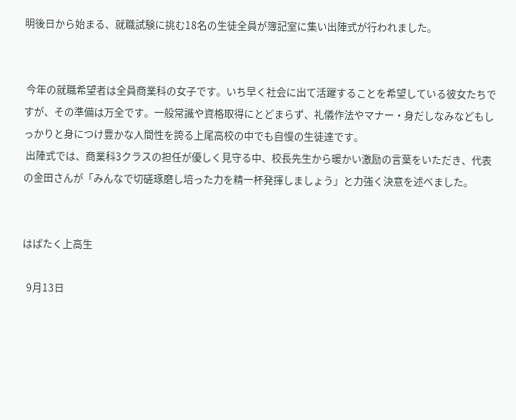明後日から始まる、就職試験に挑む18名の生徒全員が簿記室に集い出陣式が行われました。


 今年の就職希望者は全員商業科の女子です。いち早く社会に出て活躍することを希望している彼女たちですが、その準備は万全です。一般常識や資格取得にとどまらず、礼儀作法やマナー・身だしなみなどもしっかりと身につけ豊かな人間性を誇る上尾高校の中でも自慢の生徒達です。
 出陣式では、商業科3クラスの担任が優しく見守る中、校長先生から暖かい激励の言葉をいただき、代表の金田さんが「みんなで切磋琢磨し培った力を精一杯発揮しましょう」と力強く決意を述べました。


はばたく上高生

  9月13日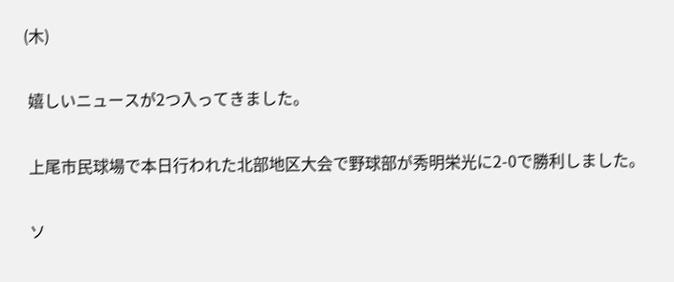(木)

 嬉しいニュースが2つ入ってきました。

 上尾市民球場で本日行われた北部地区大会で野球部が秀明栄光に2-0で勝利しました。

 ソ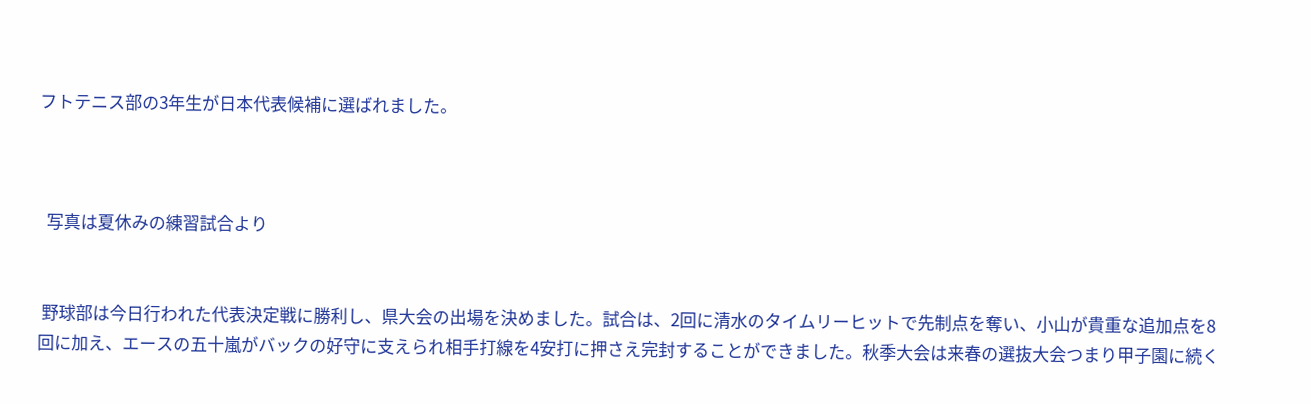フトテニス部の3年生が日本代表候補に選ばれました。



  写真は夏休みの練習試合より


 野球部は今日行われた代表決定戦に勝利し、県大会の出場を決めました。試合は、2回に清水のタイムリーヒットで先制点を奪い、小山が貴重な追加点を8回に加え、エースの五十嵐がバックの好守に支えられ相手打線を4安打に押さえ完封することができました。秋季大会は来春の選抜大会つまり甲子園に続く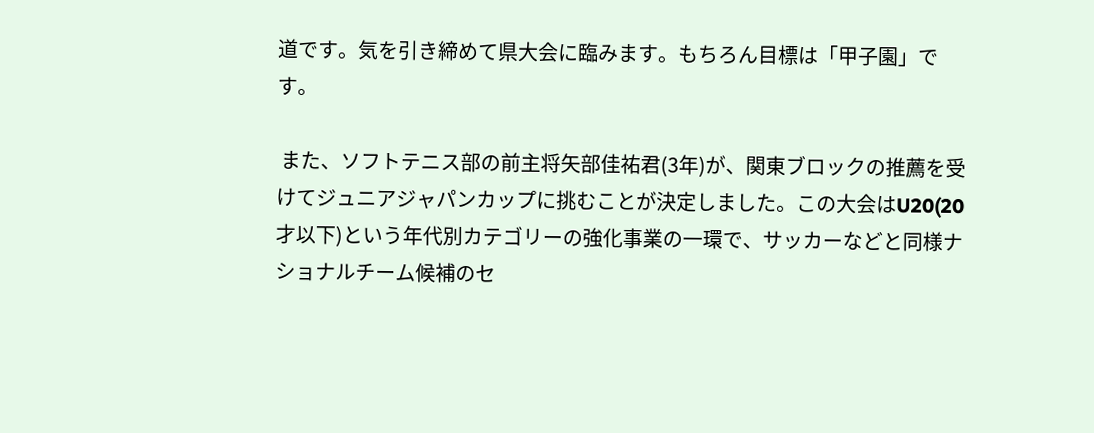道です。気を引き締めて県大会に臨みます。もちろん目標は「甲子園」です。

 また、ソフトテニス部の前主将矢部佳祐君(3年)が、関東ブロックの推薦を受けてジュニアジャパンカップに挑むことが決定しました。この大会はU20(20才以下)という年代別カテゴリーの強化事業の一環で、サッカーなどと同様ナショナルチーム候補のセ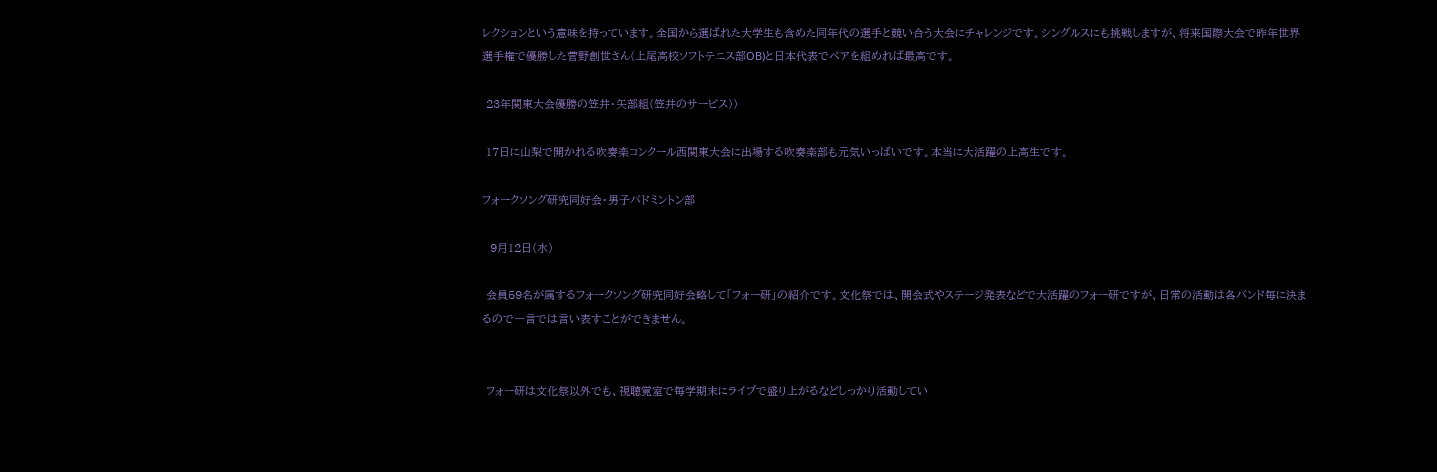レクションという意味を持っています。全国から選ばれた大学生も含めた同年代の選手と競い合う大会にチャレンジです。シングルスにも挑戦しますが、将来国際大会で昨年世界選手権で優勝した菅野創世さん(上尾高校ソフトテニス部OB)と日本代表でペアを組めれば最高です。

 23年関東大会優勝の笠井・矢部組(笠井のサービス))

 17日に山梨で開かれる吹奏楽コンクール西関東大会に出場する吹奏楽部も元気いっぱいです。本当に大活躍の上高生です。

フォークソング研究同好会・男子バドミントン部

  9月12日(水)

 会員59名が属するフォークソング研究同好会略して「フォー研」の紹介です。文化祭では、開会式やステージ発表などで大活躍のフォー研ですが、日常の活動は各バンド毎に決まるので一言では言い表すことができません。


 フォー研は文化祭以外でも、視聴覚室で毎学期末にライブで盛り上がるなどしっかり活動してい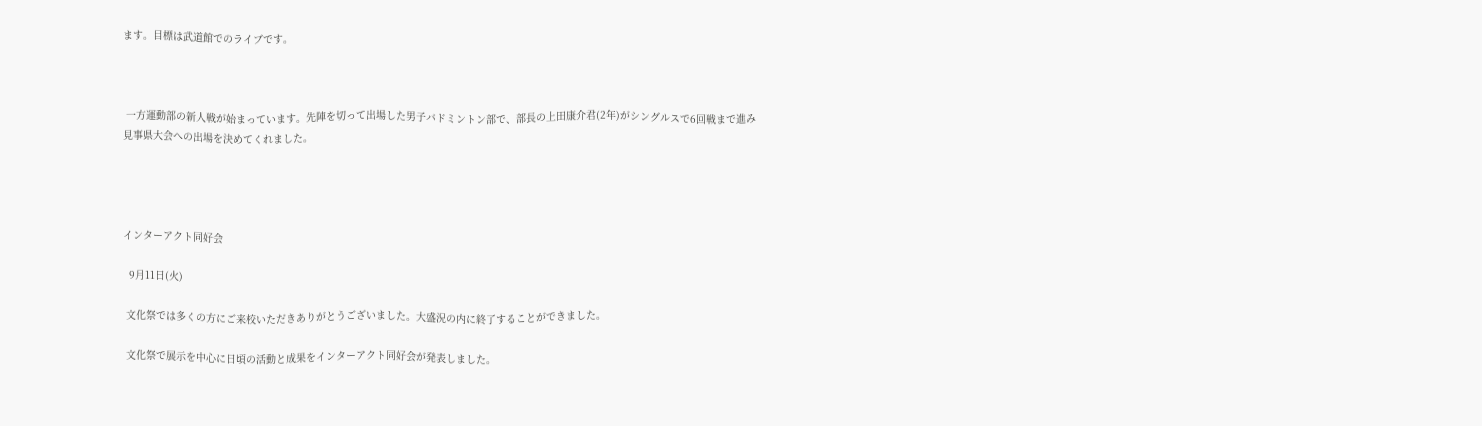ます。目標は武道館でのライブです。



 一方運動部の新人戦が始まっています。先陣を切って出場した男子バドミントン部で、部長の上田康介君(2年)がシングルスで6回戦まで進み見事県大会への出場を決めてくれました。




インターアクト同好会

  9月11日(火)

 文化祭では多くの方にご来校いただきありがとうございました。大盛況の内に終了することができました。

 文化祭で展示を中心に日頃の活動と成果をインターアクト同好会が発表しました。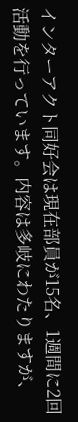インターアクト同好会は現在部員が15名、1週間に2回活動を行っています。内容は多岐にわたりますが、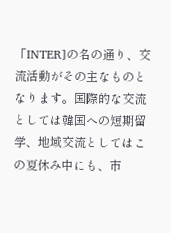「INTER]の名の通り、交流活動がその主なものとなります。国際的な交流としては韓国への短期留学、地域交流としてはこの夏休み中にも、市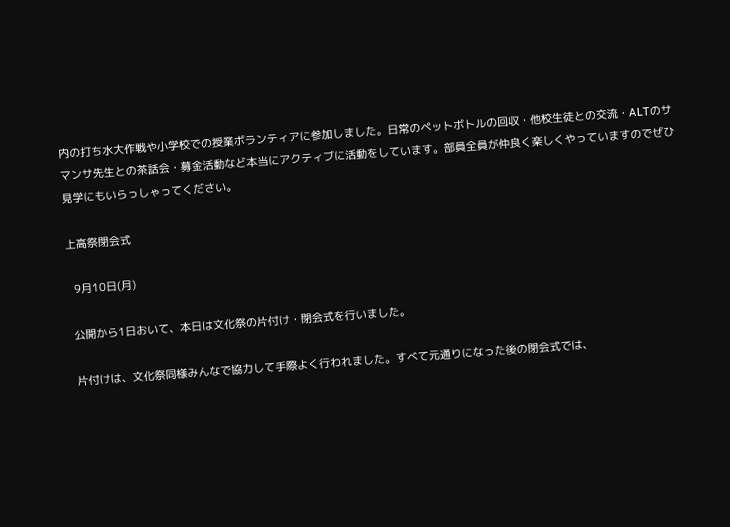内の打ち水大作戦や小学校での授業ボランティアに参加しました。日常のペットボトルの回収・他校生徒との交流・ALTのサマンサ先生との茶話会・募金活動など本当にアクティブに活動をしています。部員全員が仲良く楽しくやっていますのでぜひ見学にもいらっしゃってください。

上高祭閉会式

  9月10日(月)

 公開から1日おいて、本日は文化祭の片付け・閉会式を行いました。

 片付けは、文化祭同様みんなで協力して手際よく行われました。すべて元通りになった後の閉会式では、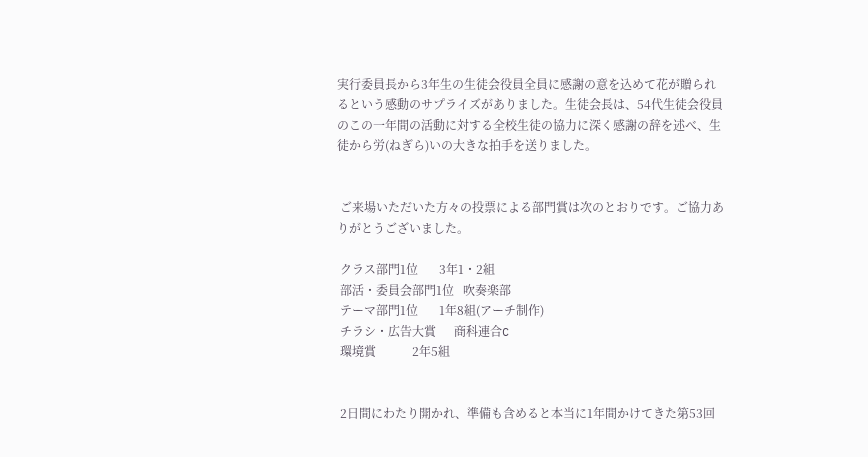実行委員長から3年生の生徒会役員全員に感謝の意を込めて花が贈られるという感動のサプライズがありました。生徒会長は、54代生徒会役員のこの一年間の活動に対する全校生徒の協力に深く感謝の辞を述べ、生徒から労(ねぎら)いの大きな拍手を送りました。


 ご来場いただいた方々の投票による部門賞は次のとおりです。ご協力ありがとうございました。

 クラス部門1位       3年1・2組
 部活・委員会部門1位   吹奏楽部
 テーマ部門1位       1年8組(アーチ制作)
 チラシ・広告大賞      商科連合C
 環境賞            2年5組


 2日間にわたり開かれ、準備も含めると本当に1年間かけてきた第53回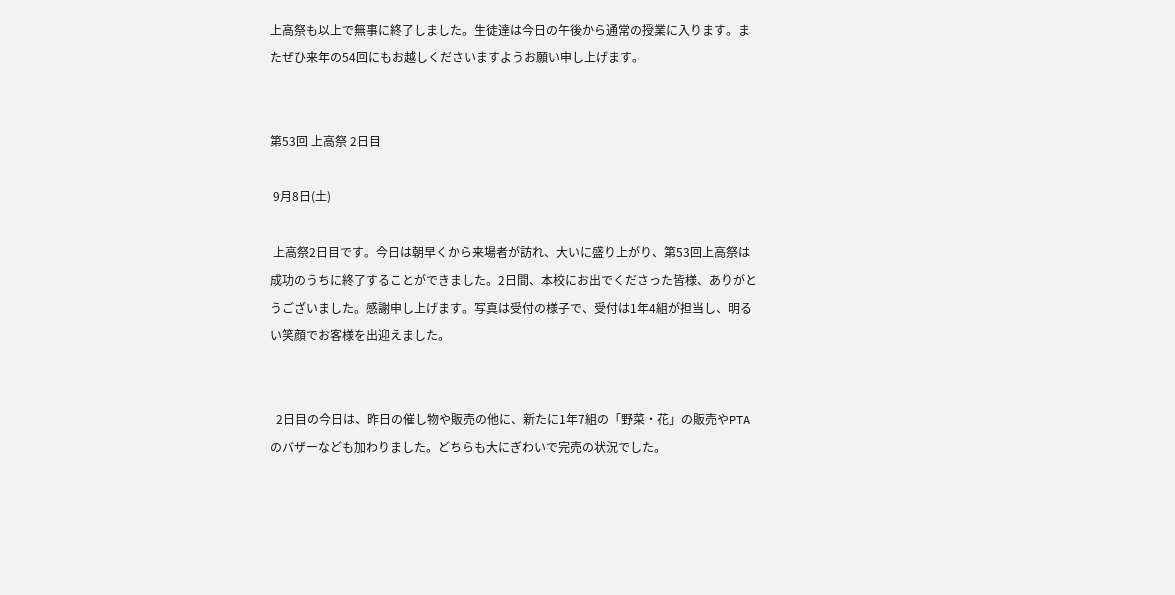上高祭も以上で無事に終了しました。生徒達は今日の午後から通常の授業に入ります。またぜひ来年の54回にもお越しくださいますようお願い申し上げます。


第53回 上高祭 2日目

 9月8日(土)

 上高祭2日目です。今日は朝早くから来場者が訪れ、大いに盛り上がり、第53回上高祭は成功のうちに終了することができました。2日間、本校にお出でくださった皆様、ありがとうございました。感謝申し上げます。写真は受付の様子で、受付は1年4組が担当し、明るい笑顔でお客様を出迎えました。


  2日目の今日は、昨日の催し物や販売の他に、新たに1年7組の「野菜・花」の販売やPTAのバザーなども加わりました。どちらも大にぎわいで完売の状況でした。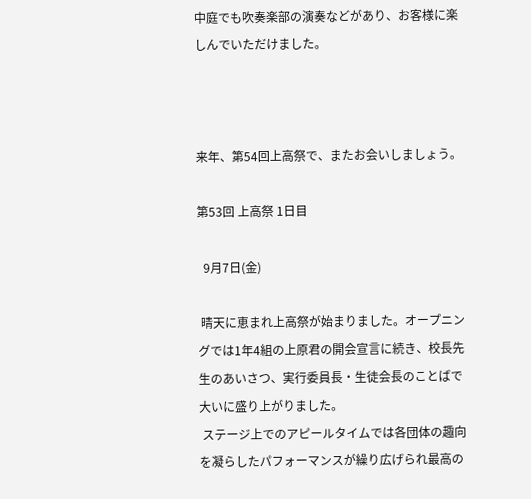中庭でも吹奏楽部の演奏などがあり、お客様に楽しんでいただけました。



来年、第54回上高祭で、またお会いしましょう。

第53回 上高祭 1日目

  9月7日(金)

 晴天に恵まれ上高祭が始まりました。オープニングでは1年4組の上原君の開会宣言に続き、校長先生のあいさつ、実行委員長・生徒会長のことばで大いに盛り上がりました。
 ステージ上でのアピールタイムでは各団体の趣向を凝らしたパフォーマンスが繰り広げられ最高の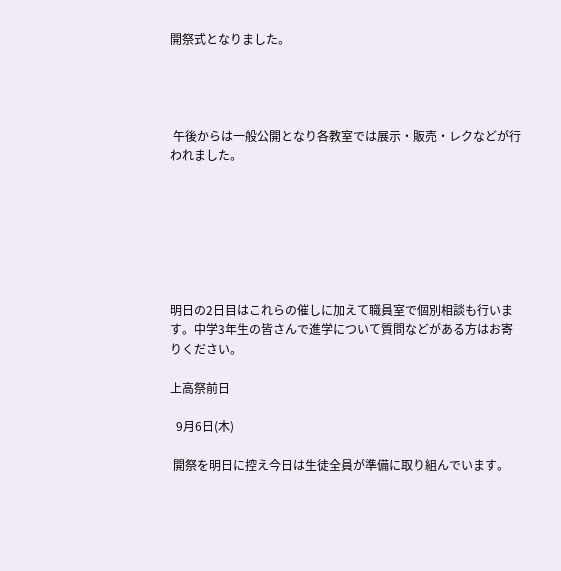開祭式となりました。




 午後からは一般公開となり各教室では展示・販売・レクなどが行われました。







明日の2日目はこれらの催しに加えて職員室で個別相談も行います。中学3年生の皆さんで進学について質問などがある方はお寄りください。

上高祭前日

  9月6日(木)

 開祭を明日に控え今日は生徒全員が準備に取り組んでいます。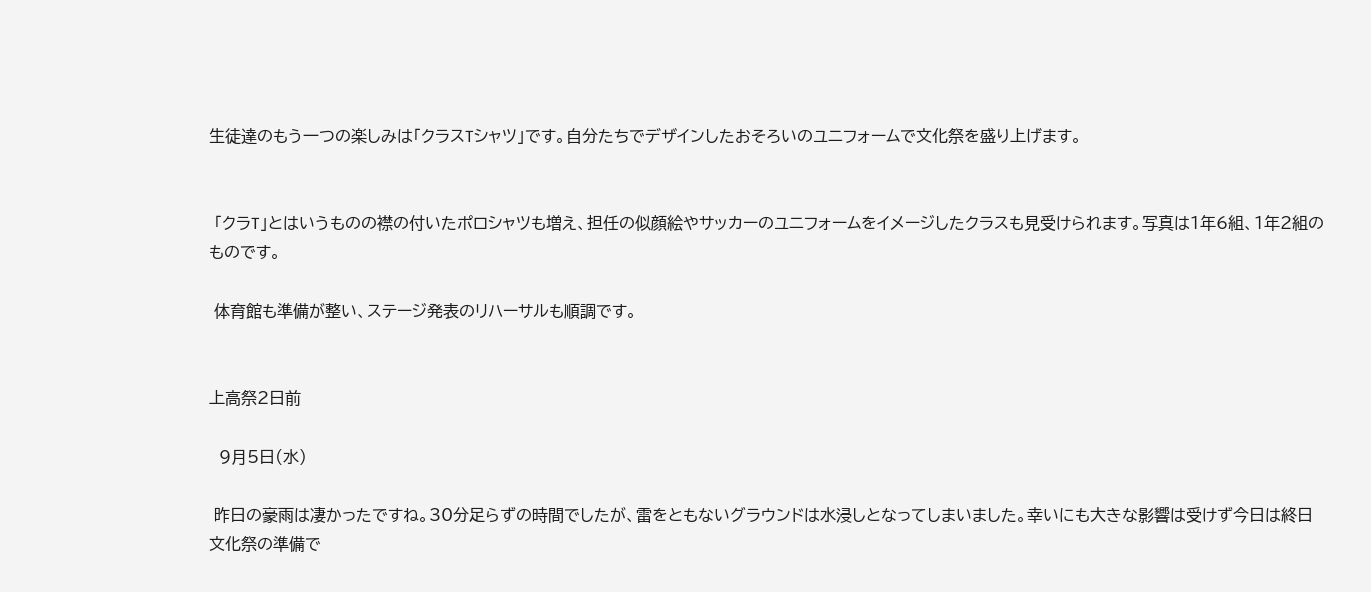生徒達のもう一つの楽しみは「クラスTシャツ」です。自分たちでデザインしたおそろいのユニフォームで文化祭を盛り上げます。


 「クラT」とはいうものの襟の付いたポロシャツも増え、担任の似顔絵やサッカーのユニフォームをイメージしたクラスも見受けられます。写真は1年6組、1年2組のものです。

 体育館も準備が整い、ステージ発表のリハーサルも順調です。


上高祭2日前

  9月5日(水)

 昨日の豪雨は凄かったですね。30分足らずの時間でしたが、雷をともないグラウンドは水浸しとなってしまいました。幸いにも大きな影響は受けず今日は終日文化祭の準備で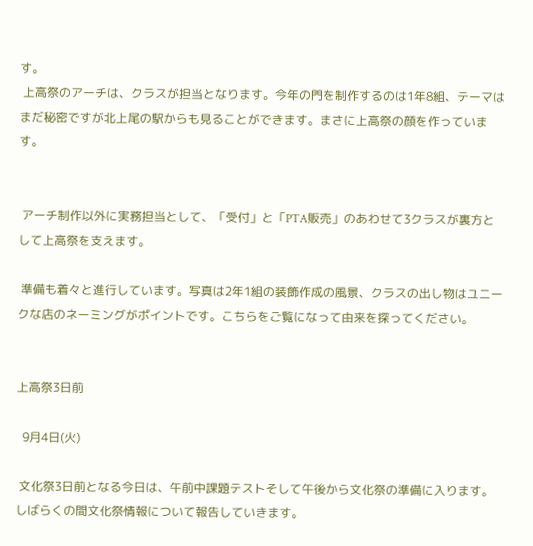す。
 上高祭のアーチは、クラスが担当となります。今年の門を制作するのは1年8組、テーマはまだ秘密ですが北上尾の駅からも見ることができます。まさに上高祭の顔を作っています。


 アーチ制作以外に実務担当として、「受付」と「PTA販売」のあわせて3クラスが裏方として上高祭を支えます。

 準備も着々と進行しています。写真は2年1組の装飾作成の風景、クラスの出し物はユニークな店のネーミングがポイントです。こちらをご覧になって由来を探ってください。


上高祭3日前

  9月4日(火)

 文化祭3日前となる今日は、午前中課題テストそして午後から文化祭の準備に入ります。しばらくの間文化祭情報について報告していきます。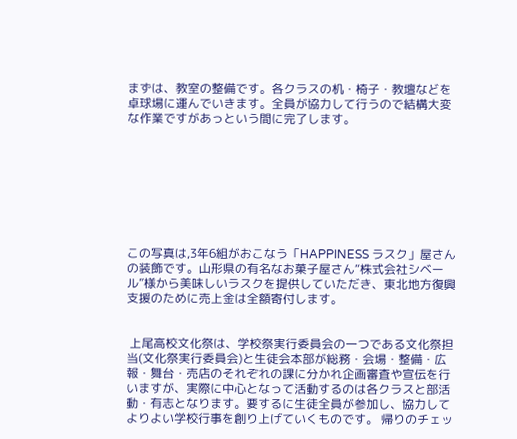まずは、教室の整備です。各クラスの机・椅子・教壇などを卓球場に運んでいきます。全員が協力して行うので結構大変な作業ですがあっという間に完了します。








この写真は,3年6組がおこなう「HAPPINESS ラスク」屋さんの装飾です。山形県の有名なお菓子屋さん“株式会社シベール”様から美味しいラスクを提供していただき、東北地方復興支援のために売上金は全額寄付します。


 上尾高校文化祭は、学校祭実行委員会の一つである文化祭担当(文化祭実行委員会)と生徒会本部が総務・会場・整備・広報・舞台・売店のそれぞれの課に分かれ企画審査や宣伝を行いますが、実際に中心となって活動するのは各クラスと部活動・有志となります。要するに生徒全員が参加し、協力してよりよい学校行事を創り上げていくものです。 帰りのチェッ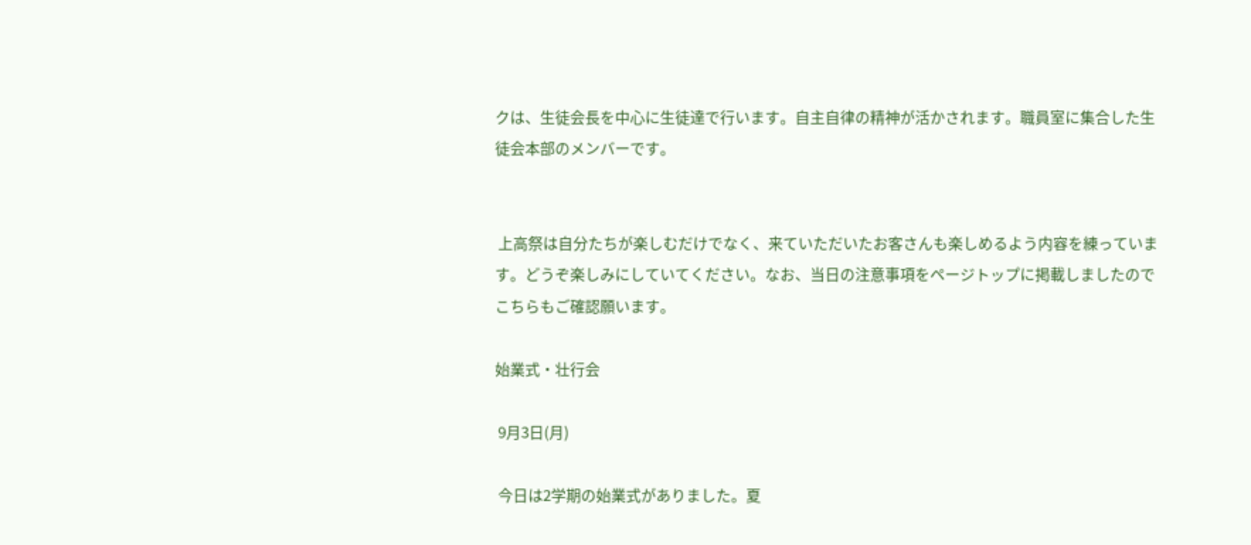クは、生徒会長を中心に生徒達で行います。自主自律の精神が活かされます。職員室に集合した生徒会本部のメンバーです。


 上高祭は自分たちが楽しむだけでなく、来ていただいたお客さんも楽しめるよう内容を練っています。どうぞ楽しみにしていてください。なお、当日の注意事項をページトップに掲載しましたのでこちらもご確認願います。

始業式・壮行会

 9月3日(月)

 今日は2学期の始業式がありました。夏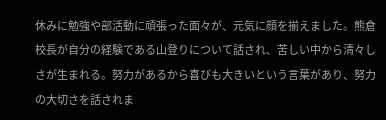休みに勉強や部活動に頑張った面々が、元気に顔を揃えました。熊倉校長が自分の経験である山登りについて話され、苦しい中から清々しさが生まれる。努力があるから喜びも大きいという言葉があり、努力の大切さを話されま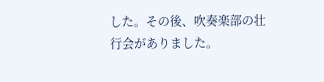した。その後、吹奏楽部の壮行会がありました。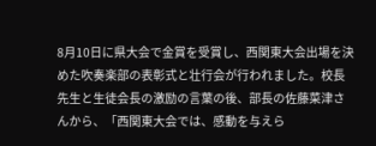8月10日に県大会で金賞を受賞し、西関東大会出場を決めた吹奏楽部の表彰式と壮行会が行われました。校長先生と生徒会長の激励の言葉の後、部長の佐藤菜津さんから、「西関東大会では、感動を与えら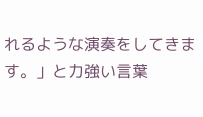れるような演奏をしてきます。」と力強い言葉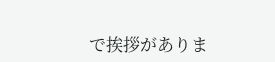で挨拶がありま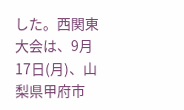した。西関東大会は、9月17日(月)、山梨県甲府市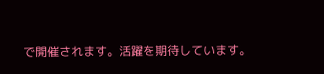で開催されます。活躍を期待しています。